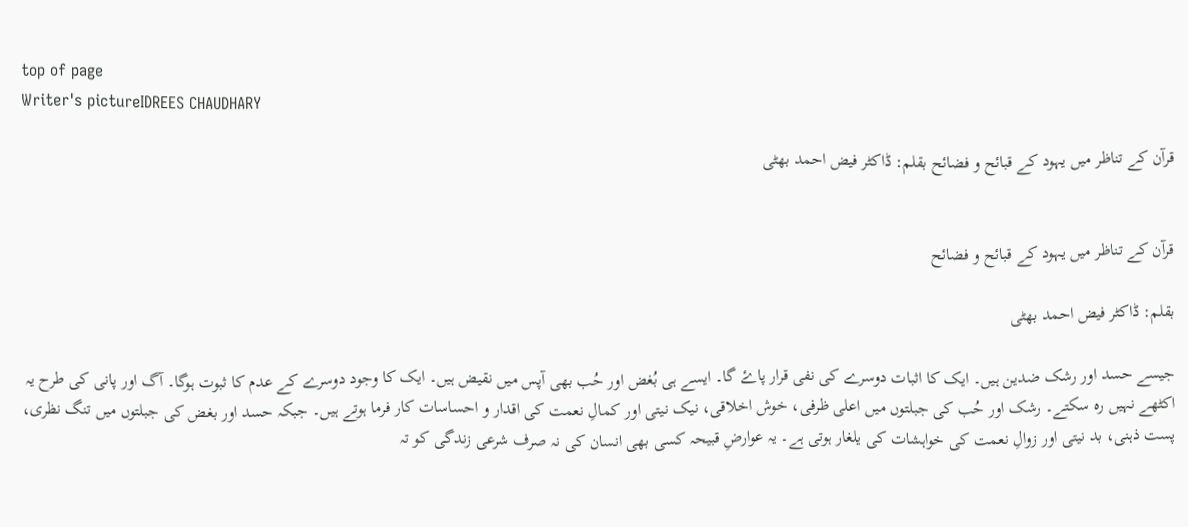top of page
Writer's pictureIDREES CHAUDHARY

قرآن کے تناظر میں یہود کے قبائح و فضائح بقلم: ڈاکٹر فیض احمد بھٹی


قرآن کے تناظر میں یہود کے قبائح و فضائح

بقلم: ڈاکٹر فیض احمد بھٹی

جیسے حسد اور رشک ضدین ہیں۔ ایک کا اثبات دوسرے کی نفی قرار پاۓ گا۔ ایسے ہی بُغض اور حُب بھی آپس میں نقیض ہیں۔ ایک کا وجود دوسرے کے عدم کا ثبوت ہوگا۔ آگ اور پانی کی طرح یہ اکٹھے نہیں رہ سکتے۔ رشک اور حُب کی جبلتوں میں اعلی ظرفی، خوش اخلاقی، نیک نیتی اور کمالِ نعمت کی اقدار و احساسات کار فرما ہوتے ہیں۔ جبکہ حسد اور بغض کی جبلتوں میں تنگ نظری، پست ذہنی، بد نیتی اور زوالِ نعمت کی خواہشات کی یلغار ہوتی ہے۔ یہ عوارضِ قبیحہ کسی بھی انسان کی نہ صرف شرعی زندگی کو تہ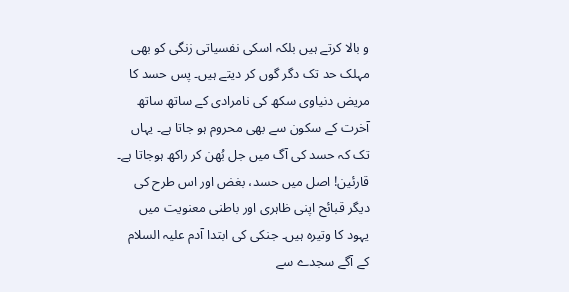و بالا کرتے ہیں بلکہ اسکی نفسیاتی زنگی کو بھی مہلک حد تک دگر گوں کر دیتے ہیں۔ پس حسد کا مریض دنیاوی سکھ کی نامرادی کے ساتھ ساتھ آخرت کے سکون سے بھی محروم ہو جاتا ہے۔ یہاں تک کہ حسد کی آگ میں جل بُھن کر راکھ ہوجاتا ہے۔ قارئین! اصل میں حسد، بغض اور اس طرح کی دیگر قبائح اپنی ظاہری اور باطنی معنویت میں یہود کا وتیرہ ہیں۔ جنکی کی ابتدا آدم علیہ السلام کے آگے سجدے سے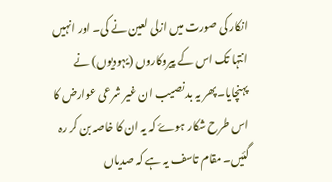انکار کی صورت میں ازلی لعین نے کی۔ اور انہیں انتہا تک اس کے پیروکاروں (یہودیوں) نے پہنچایا۔ پھر یہ بد نصیب ان غیر شرعی عوارض کا اس طرح شکار ہوۓ کہ یہ ان کا خاصہ بن کر رہ گئیں۔ مقام تاسف یہ ہے کہ صدیاں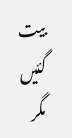بیت گئیں مگر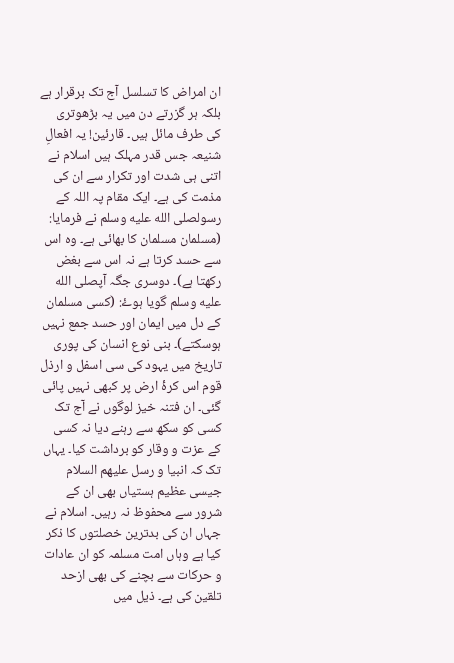ان امراض کا تسلسل آج تک برقرار ہے بلکہ ہر گزرتے دن میں یہ بڑھوتری کی طرف مائل ہیں۔ قارئین! یہ افعالِ شنیعہ جس قدر مہلک ہیں اسلام نے اتنی ہی شدت اور تکرار سے ان کی مذمت کی ہے۔ ایک مقام پہ اللہ کے رسولصلى الله عليه وسلم نے فرمایا: (مسلمان مسلمان کا بھائی ہے۔ وہ اس سے حسد کرتا ہے نہ اس سے بغض رکھتا ہے)۔ دوسری جگہ آپصلى الله عليه وسلم گویا ہوۓ: (کسی مسلمان کے دل میں ایمان اور حسد جمع نہیں ہوسکتے)۔ بنی نوع انسان کی پوری تاریخ میں یہود کی سی اسفل و ارذل قوم اس کرۂ ارض پر کبھی نہیں پائی گئی۔ ان فتنہ خیز لوگوں نے آج تک کسی کو سکھ سے رہنے دیا نہ کسی کے عزت و وقار کو برداشت کیا۔ یہاں تک کہ انبیا و رسل علیھم السلام جیسی عظیم ہستیاں بھی ان کے شرور سے محفوظ نہ رہیں۔ اسلام نے جہاں ان کی بدترین خصلتوں کا ذکر کیا ہے وہاں امت مسلمہ کو ان عادات و حرکات سے بچنے کی بھی ازحد تلقین کی ہے۔ ذیل میں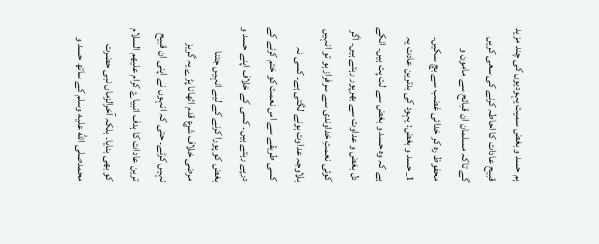ہم حسد و بغض سمیت یہودیوں کی چند مزید قبیح عادات کا احاطہ کرنے کی سعی کریں گے تاکہ مسلمان ان قبائح سے مامون و محفوظ رہ کر خدائی غضب سے بچ سکیں۔ 1_حسد و بغض: یہود کی بدترین عادت یہ ہے کہ وہ حسد و بغض سے لت پت ہیں۔ انکے دل بغض و عداوت سے بھرپور رہتے ہیں۔ اگر کوئی نعمتِ خداوندی سے سرفراز ہو تو انہیں بلاوجہ عداوت ہونے لگتی ہے۔ کسی نہ کسی طریقے سے اس نعمت کو ختم کرنے کے درپے رہتے ہیں۔ کسی کے خلاف اپنے حسد و بغض کو پورا کرنے کے لیے انہیں جتنا مرضی خلاف شرع قدم اٹھانا پڑے یہ گریز نہیں کرتے۔ حتی کہ انہوں نے اپنی ان قبیح ترین عادات کا ہدف انبیاۓ کرام علیھم السلام کو بھی بنایا۔ بلکہ آخرالزماں نبی حضرت محمدصلى الله عليه وسلم کے ساتھ حسد و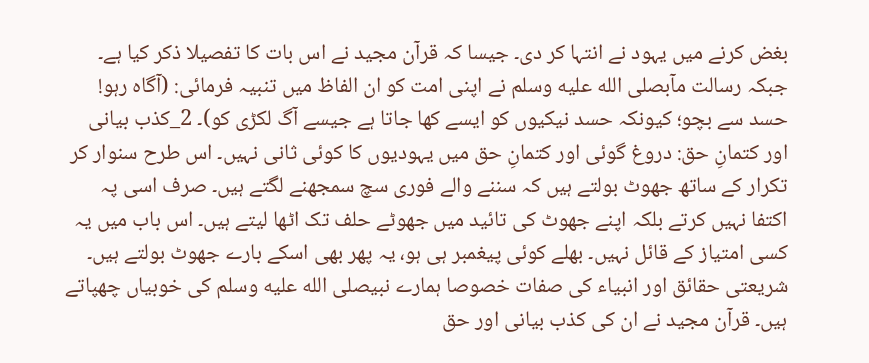بغض کرنے میں یہود نے انتہا کر دی۔ جیسا کہ قرآن مجید نے اس بات کا تفصیلا ذکر کیا ہے۔ جبکہ رسالت مآبصلى الله عليه وسلم نے اپنی امت کو ان الفاظ میں تنبیہ فرمائی: (آگاہ رہو! حسد سے بچو؛ کیونکہ حسد نیکیوں کو ایسے کھا جاتا ہے جیسے آگ لکڑی کو)۔ 2_کذب بیانی اور کتمانِ حق: دروغ گوئی اور کتمانِ حق میں یہودیوں کا کوئی ثانی نہیں۔ اس طرح سنوار کر تکرار کے ساتھ جھوٹ بولتے ہیں کہ سننے والے فوری سچ سمجھنے لگتے ہیں۔ صرف اسی پہ اکتفا نہیں کرتے بلکہ اپنے جھوٹ کی تائید میں جھوٹے حلف تک اٹھا لیتے ہیں۔ اس باب میں یہ کسی امتیاز کے قائل نہیں۔ بھلے کوئی پیغمبر ہی ہو، یہ پھر بھی اسکے بارے جھوٹ بولتے ہیں۔ شریعتی حقائق اور انبیاء کی صفات خصوصا ہمارے نبیصلى الله عليه وسلم کی خوبیاں چھپاتے ہیں۔ قرآن مجید نے ان کی کذب بیانی اور حق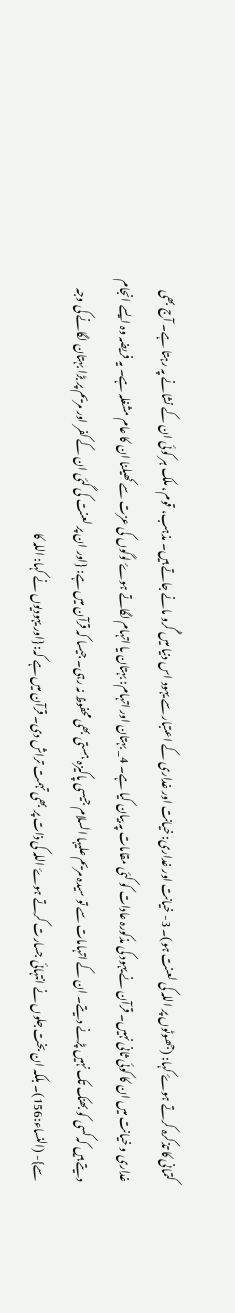کتمانی کا تذکرہ کرتے ہوۓ کہا: (جھوٹوں پر اللہ کی لعنت ہو)۔ 3- خیانت اور غداری: خیانت اور غداری کے اعتبار سے یہود اس دنیا میں گُرو مانے جاتے ہیں۔ مذہب، قوم، ملک ہر کوئی ان کے نشانے پہ رہتا ہے۔ آج بھی غداری و خیانت میں ان کا کوئی ثانی نہیں۔ قرآن نے یہود کی مذکورہ عادات کو کئی مقامات پہ بیان کیا ہے۔ 4_ بہتان اور اتہام: بہتان یا اتہام لگاتے ہوۓ لوگوں کی عزت سے کھیلنا ان کا عام مشغلہ ہے۔ یہ فریضہ وہ ایسے انجام دیتے ہیں کہ کسی کو بھنک تک نہیں پڑنے دیتے۔ ان کے اتہامات سے تو سیدہ مریم علیہا السلام جیسی پاکیزہ ہستی بھی محفوظ نہ رہی۔ جیسا کہ قرآن میں ہے: {اور ان پر لعنت کی گئی ان کے کفر اور مریم پر بڑا بہتان لگانے کی وجہ سے}- (النساء:156)۔ بلکہ ان بخت جلوں نے انتہائی جسارت کرتے ہوۓ اللہ کی ذات پر بھی تہمت تراش دی۔ قرآن میں ہے کہ: {اور یہودیوں نے کہا: اللہ کا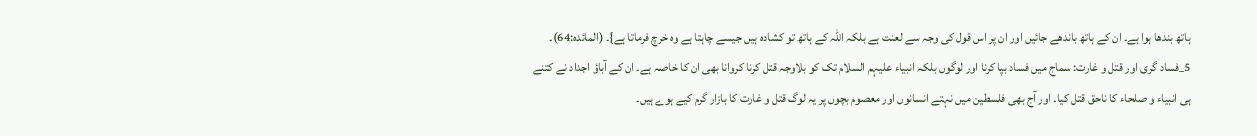ہاتھ بندھا ہوا ہے۔ ان کے ہاتھ باندھے جائیں اور ان پر اس قول کی وجہ سے لعنت ہے بلکہ اللہ کے ہاتھ تو کشادہ ہیں جیسے چاہتا ہے وہ خرچ فرماتا ہے}۔ (المائدہ:64)۔ 5_فساد گری اور قتل و غارت: سماج میں فساد بپا کرنا اور لوگوں بلکہ انبیاء علیہم السلام تک کو بلاوجہ قتل کرنا کروانا بھی ان کا خاصہ ہے۔ ان کے آباؤ اجداد نے کتنے ہی انبیاء و صلحاء کا ناحق قتل کیا۔ اور آج بھی فلسطین میں نہتے انسانوں اور معصوم بچوں پر یہ لوگ قتل و غارت کا بازار گرم کیے ہوے ہیں۔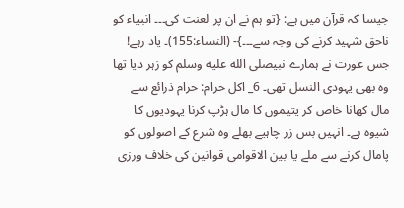جیسا کہ قرآن میں ہے: {تو ہم نے ان پر لعنت کی۔۔۔ انبیاء کو ناحق شہید کرنے کی وجہ سے۔۔۔}- (النساء:155)۔ یاد رہے! جس عورت نے ہمارے نبیصلى الله عليه وسلم کو زہر دیا تھا وہ بھی یہودی النسل تھی۔ 6_ اکل حرام: حرام ذرائع سے مال کھانا خاص کر یتیموں کا مال ہڑپ کرنا یہودیوں کا شیوہ ہے۔ انہیں بس زر چاہیے بھلے وہ شرع کے اصولوں کو پامال کرنے سے ملے یا بین الاقوامی قوانین کی خلاف ورزی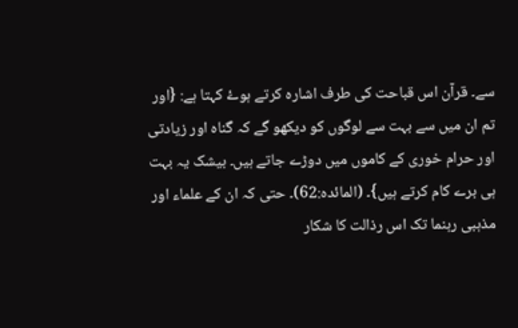سے۔ قرآن اس قباحت کی طرف اشارہ کرتے ہوۓ کہتا ہے: {اور تم ان میں سے بہت سے لوگوں کو دیکھو گے کہ گناہ اور زیادتی اور حرام خوری کے کاموں میں دوڑے جاتے ہیں۔ بیشک یہ بہت ہی برے کام کرتے ہیں}۔ (المائدہ:62)۔ حتی کہ ان کے علماء اور مذہبی رہنما تک اس رذالت کا شکار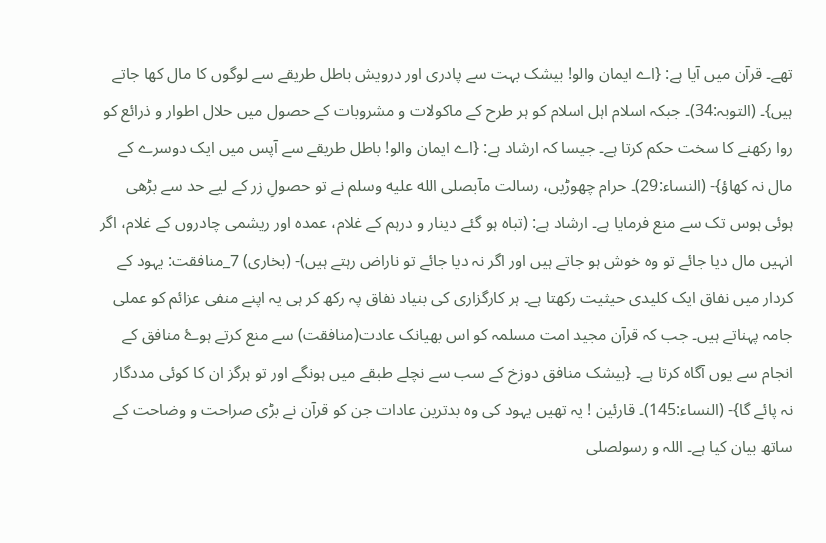تھے۔ قرآن میں آیا ہے: {اے ایمان والو! بیشک بہت سے پادری اور درویش باطل طریقے سے لوگوں کا مال کھا جاتے ہیں}۔ (التوبہ:34)۔ جبکہ اسلام اہل اسلام کو ہر طرح کے ماکولات و مشروبات کے حصول میں حلال اطوار و ذرائع کو روا رکھنے کا سخت حکم کرتا ہے۔ جیسا کہ ارشاد ہے: {اے ایمان والو! باطل طریقے سے آپس میں ایک دوسرے کے مال نہ کھاؤ}- (النساء:29)۔ حرام چھوڑیں، رسالت مآبصلى الله عليه وسلم نے تو حصولِ زر کے لیے حد سے بڑھی ہوئی ہوس تک سے منع فرمایا ہے۔ ارشاد ہے: (تباہ ہو گئے دینار و درہم کے غلام، عمدہ اور ریشمی چادروں کے غلام، اگر انہیں مال دیا جائے تو وہ خوش ہو جاتے ہیں اور اگر نہ دیا جائے تو ناراض رہتے ہیں)- (بخاری) 7_منافقت: یہود کے کردار میں نفاق ایک کلیدی حیثیت رکھتا ہے۔ ہر کارگزاری کی بنیاد نفاق پہ رکھ کر ہی یہ اپنے منفی عزائم کو عملی جامہ پہناتے ہیں۔ جب کہ قرآن مجید امت مسلمہ کو اس بھیانک عادت(منافقت) سے منع کرتے ہوۓ منافق کے انجام سے یوں آگاہ کرتا ہے۔ {بیشک منافق دوزخ کے سب سے نچلے طبقے میں ہونگے اور تو ہرگز ان کا کوئی مددگار نہ پائے گا}- (النساء:145)۔ قارئین ! یہ تھیں یہود کی وہ بدترین عادات جن کو قرآن نے بڑی صراحت و وضاحت کے ساتھ بیان کیا ہے۔ اللہ و رسولصلى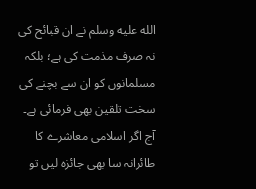الله عليه وسلم نے ان قبائح کی نہ صرف مذمت کی ہے؛ بلکہ مسلمانوں کو ان سے بچنے کی سخت تلقین بھی فرمائی ہے۔ آج اگر اسلامی معاشرے کا طائرانہ سا بھی جائزہ لیں تو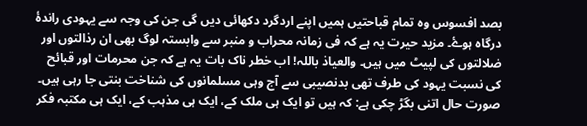بصد افسوس وہ تمام قباحتیں ہمیں اپنے اردگرد دکھائی دیں گی جن کی وجہ سے یہودی راندۂ درگاہ ہوۓ۔ مزید حیرت یہ ہے کہ فی زمانہ محراب و منبر سے وابستہ لوگ بھی ان رذالتوں اور ضلالتوں کی لپیٹ میں ہیں۔ والعیاذ باللہ! اب خطر ناک بات یہ ہے کہ جن محرمات اور قبائح کی نسبت یہود کی طرف تھی بدنصیبی سے آج وہی مسلمانوں کی شناخت بنتی جا رہی ہیں۔ صورت حال اتنی بگڑ چکی ہے: کہ ہیں تو ایک ہی ملک کے، ایک ہی مذہب کے، ایک ہی مکتبہ فکر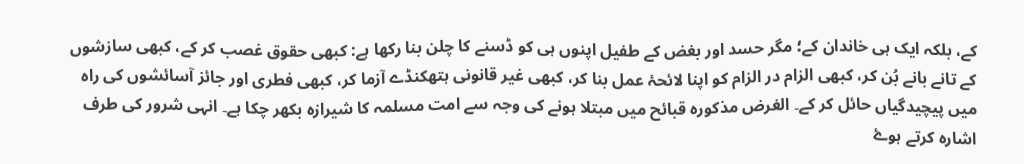کے، بلکہ ایک ہی خاندان کے؛ مگر حسد اور بغض کے طفیل اپنوں ہی کو ڈسنے کا چلن بنا رکھا ہے: کبھی حقوق غصب کر کے، کبھی سازشوں کے تانے بانے بُن کر، کبھی الزام در الزام کو اپنا لائحۂ عمل بنا کر، کبھی غیر قانونی ہتھکنڈے آزما کر، کبھی فطری اور جائز آسائشوں کی راہ میں پیچیدگیاں حائل کر کے۔ الغرض مذکورہ قبائح میں مبتلا ہونے کی وجہ سے امت مسلمہ کا شیرازہ بکھر چکا ہے۔ انہی شرور کی طرف اشارہ کرتے ہوۓ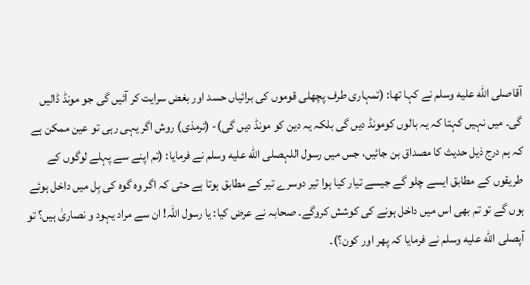آقاصلى الله عليه وسلم نے کہا تھا: (تمہاری طرف پچھلی قوموں کی برائیاں حسد اور بغض سرایت کر آئیں گی جو مونڈ ڈالیں گی۔ میں نہیں کہتا کہ یہ بالوں کومونڈ دیں گی بلکہ یہ دین کو مونڈ دیں گی)- (ترمذی) روش اگر یہی رہی تو عین ممکن ہے کہ ہم درج ذیل حدیث کا مصداق بن جائیں، جس میں رسول اللہصلى الله عليه وسلم نے فرمایا: (تم اپنے سے پہلے لوگوں کے طریقوں کے مطابق ایسے چلو گے جیسے تیار کیا ہوا تیر دوسرے تیر کے مطابق ہوتا ہے حتى كہ اگر وہ گوہ کی بِل ميں داخل ہوئے ہوں گے تو تم بھی اس ميں داخل ہونے كى كوشش كروگے۔ صحابہ نے عرض كيا: یا رسول اللہ! ان سے مراد يہود و نصارىٰ ہيں؟ تو آپصلى الله عليه وسلم نے فرمایا کہ پھر اور کون؟)۔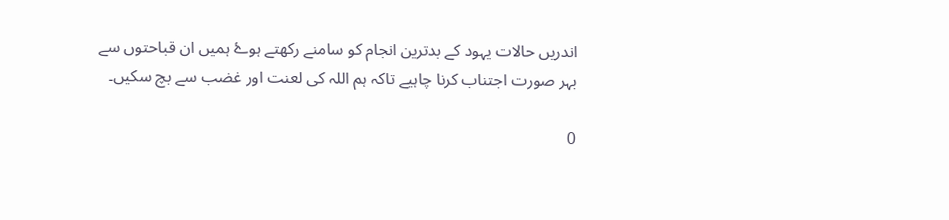اندریں حالات یہود کے بدترین انجام کو سامنے رکھتے ہوۓ ہمیں ان قباحتوں سے بہر صورت اجتناب کرنا چاہیے تاکہ ہم اللہ کی لعنت اور غضب سے بچ سکیں۔

0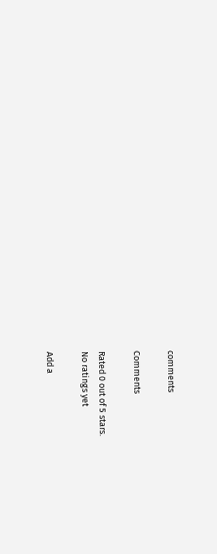comments

Comments

Rated 0 out of 5 stars.
No ratings yet

Add a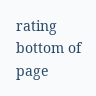rating
bottom of page